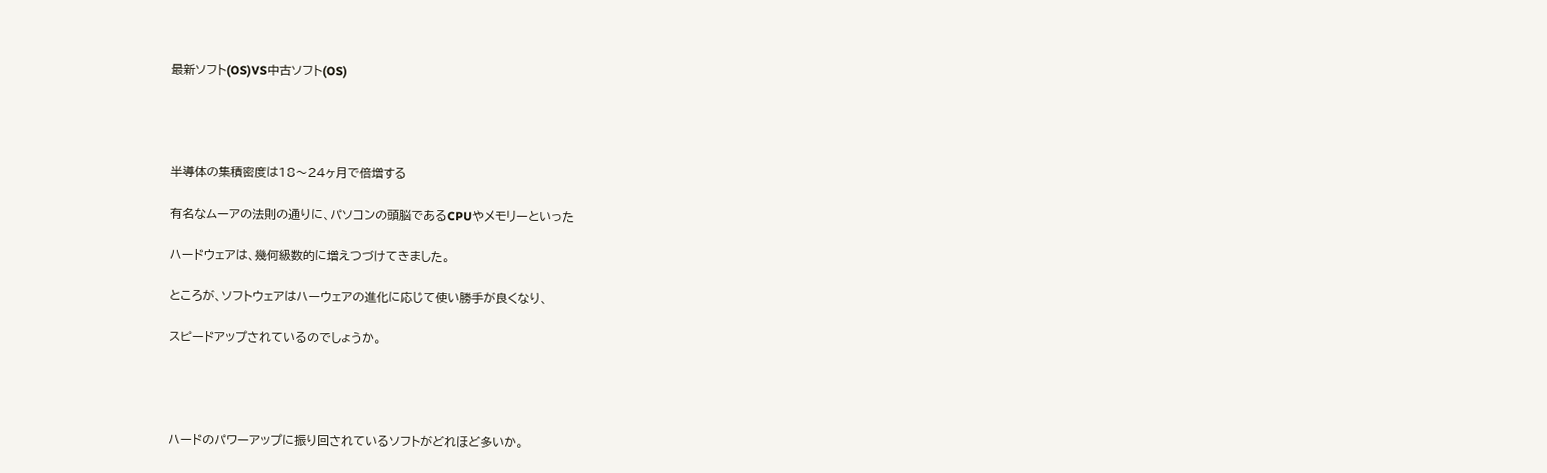最新ソフト(OS)VS中古ソフト(OS)




半導体の集積密度は18〜24ヶ月で倍増する

有名なムーアの法則の通りに、パソコンの頭脳であるCPUやメモリーといった

ハードウェアは、幾何級数的に増えつづけてきました。

ところが、ソフトウェアはハーウェアの進化に応じて使い勝手が良くなり、

スピードアップされているのでしょうか。




ハードのパワーアップに振り回されているソフトがどれほど多いか。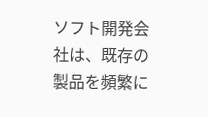ソフト開発会社は、既存の製品を頻繁に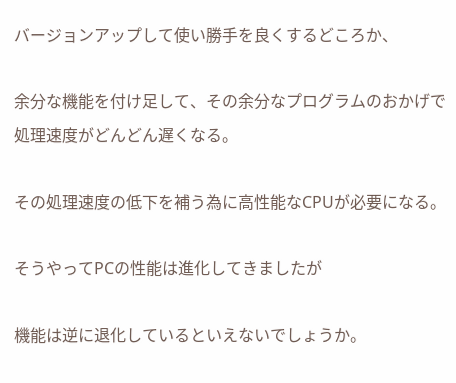バージョンアップして使い勝手を良くするどころか、

余分な機能を付け足して、その余分なプログラムのおかげで処理速度がどんどん遅くなる。

その処理速度の低下を補う為に高性能なCPUが必要になる。

そうやってPCの性能は進化してきましたが

機能は逆に退化しているといえないでしょうか。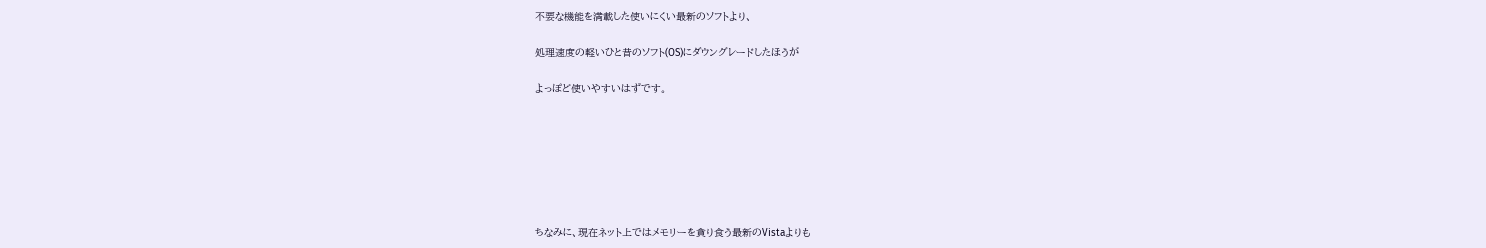不要な機能を満載した使いにくい最新のソフトより、

処理速度の軽いひと昔のソフト(OS)にダウングレードしたほうが

よっぽど使いやすいはずです。







ちなみに、現在ネット上ではメモリーを貪り食う最新のVistaよりも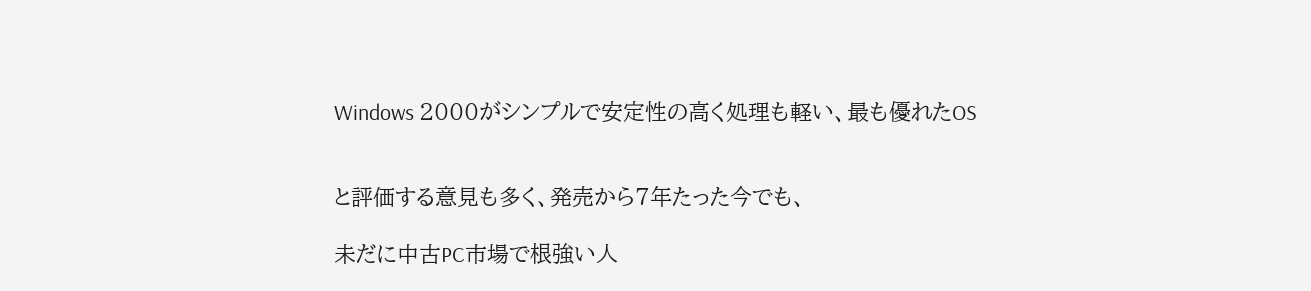Windows 2000がシンプルで安定性の高く処理も軽い、最も優れたOS


と評価する意見も多く、発売から7年たった今でも、

未だに中古PC市場で根強い人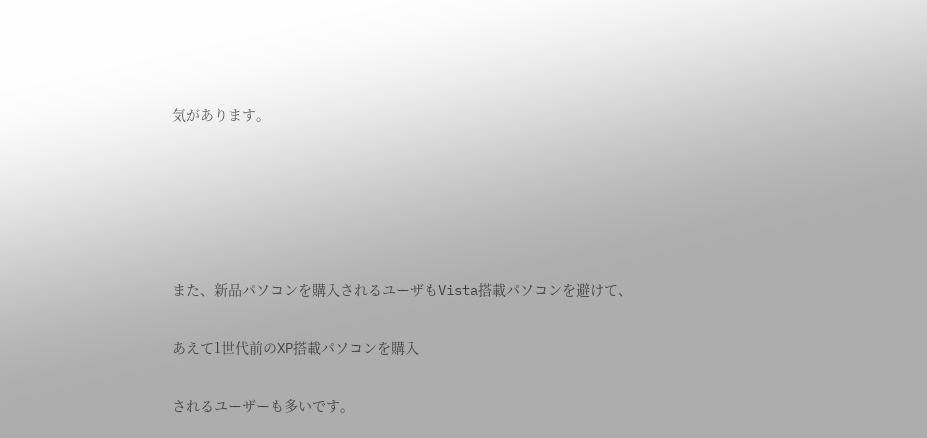気があります。





また、新品パソコンを購入されるユーザもVista搭載パソコンを避けて、

あえて1世代前のXP搭載パソコンを購入

されるユーザーも多いです。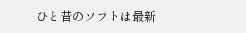ひと昔のソフトは最新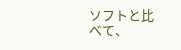ソフトと比べて、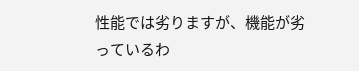性能では劣りますが、機能が劣っているわ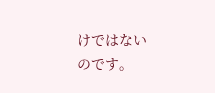けではない
のです。